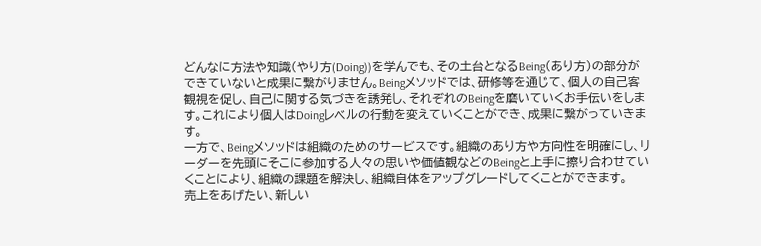どんなに方法や知識(やり方(Doing))を学んでも、その土台となるBeing(あり方)の部分ができていないと成果に繋がりません。Beingメソッドでは、研修等を通じて、個人の自己客観視を促し、自己に関する気づきを誘発し、それぞれのBeingを磨いていくお手伝いをします。これにより個人はDoingレベルの行動を変えていくことができ、成果に繋がっていきます。
一方で、Beingメソッドは組織のためのサービスです。組織のあり方や方向性を明確にし、リーダーを先頭にそこに参加する人々の思いや価値観などのBeingと上手に擦り合わせていくことにより、組織の課題を解決し、組織自体をアップグレードしてくことができます。
売上をあげたい、新しい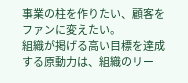事業の柱を作りたい、顧客をファンに変えたい。
組織が掲げる高い目標を達成する原動力は、組織のリー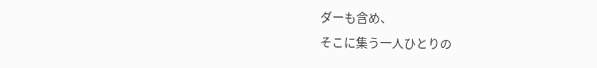ダーも含め、
そこに集う一人ひとりの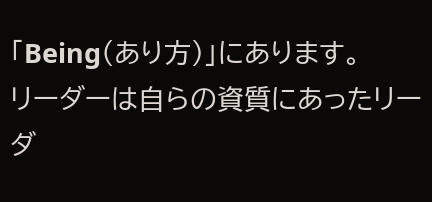「Being(あり方)」にあります。
リーダーは自らの資質にあったリーダ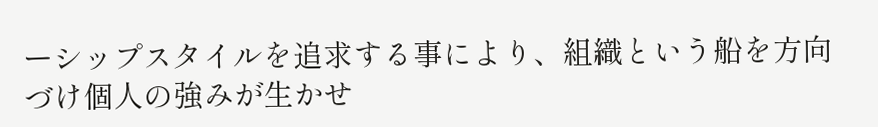ーシップスタイルを追求する事により、組織という船を方向づけ個人の強みが生かせ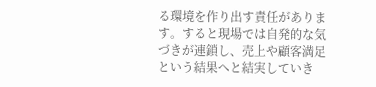る環境を作り出す責任があります。すると現場では自発的な気づきが連鎖し、売上や顧客満足という結果へと結実していき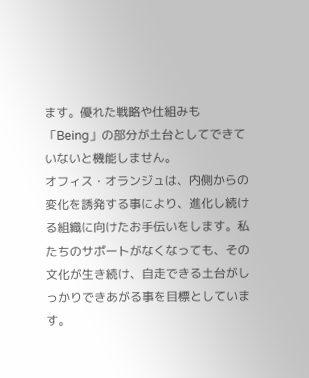ます。優れた戦略や仕組みも「Being」の部分が土台としてできていないと機能しません。
オフィス・オランジュは、内側からの変化を誘発する事により、進化し続ける組織に向けたお手伝いをします。私たちのサポートがなくなっても、その文化が生き続け、自走できる土台がしっかりできあがる事を目標としています。